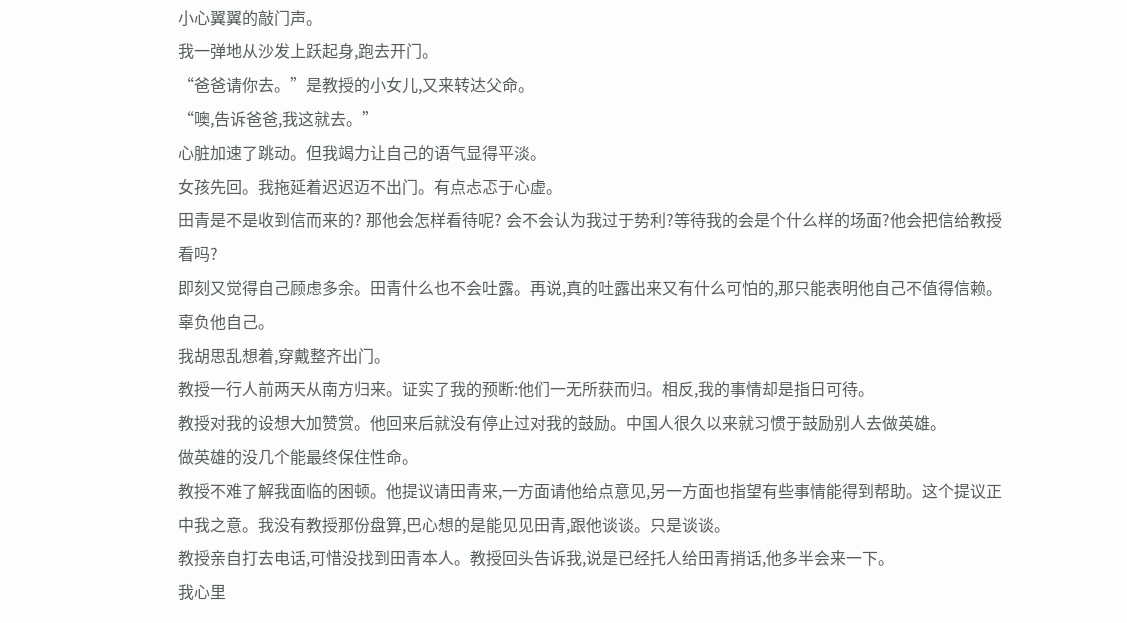小心翼翼的敲门声。
我一弹地从沙发上跃起身,跑去开门。
“爸爸请你去。”是教授的小女儿,又来转达父命。
“噢,告诉爸爸,我这就去。”
心脏加速了跳动。但我竭力让自己的语气显得平淡。
女孩先回。我拖延着迟迟迈不出门。有点忐忑于心虚。
田青是不是收到信而来的? 那他会怎样看待呢? 会不会认为我过于势利?等待我的会是个什么样的场面?他会把信给教授看吗?
即刻又觉得自己顾虑多余。田青什么也不会吐露。再说,真的吐露出来又有什么可怕的,那只能表明他自己不值得信赖。辜负他自己。
我胡思乱想着,穿戴整齐出门。
教授一行人前两天从南方归来。证实了我的预断:他们一无所获而归。相反,我的事情却是指日可待。
教授对我的设想大加赞赏。他回来后就没有停止过对我的鼓励。中国人很久以来就习惯于鼓励别人去做英雄。
做英雄的没几个能最终保住性命。
教授不难了解我面临的困顿。他提议请田青来,一方面请他给点意见,另一方面也指望有些事情能得到帮助。这个提议正中我之意。我没有教授那份盘算,巴心想的是能见见田青,跟他谈谈。只是谈谈。
教授亲自打去电话,可惜没找到田青本人。教授回头告诉我,说是已经托人给田青捎话,他多半会来一下。
我心里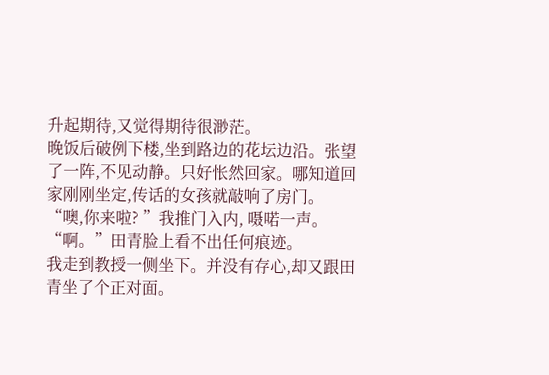升起期待,又觉得期待很渺茫。
晚饭后破例下楼,坐到路边的花坛边沿。张望了一阵,不见动静。只好怅然回家。哪知道回家刚刚坐定,传话的女孩就敲响了房门。
“噢,你来啦? ”我推门入内, 嗫喏一声。
“啊。”田青脸上看不出任何痕迹。
我走到教授一侧坐下。并没有存心,却又跟田青坐了个正对面。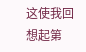这使我回想起第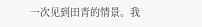一次见到田青的情景。我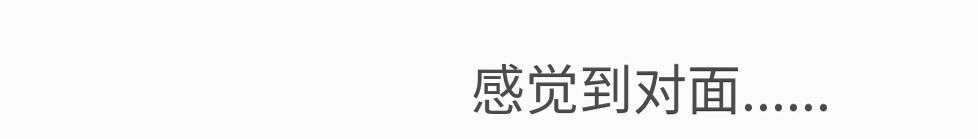感觉到对面......